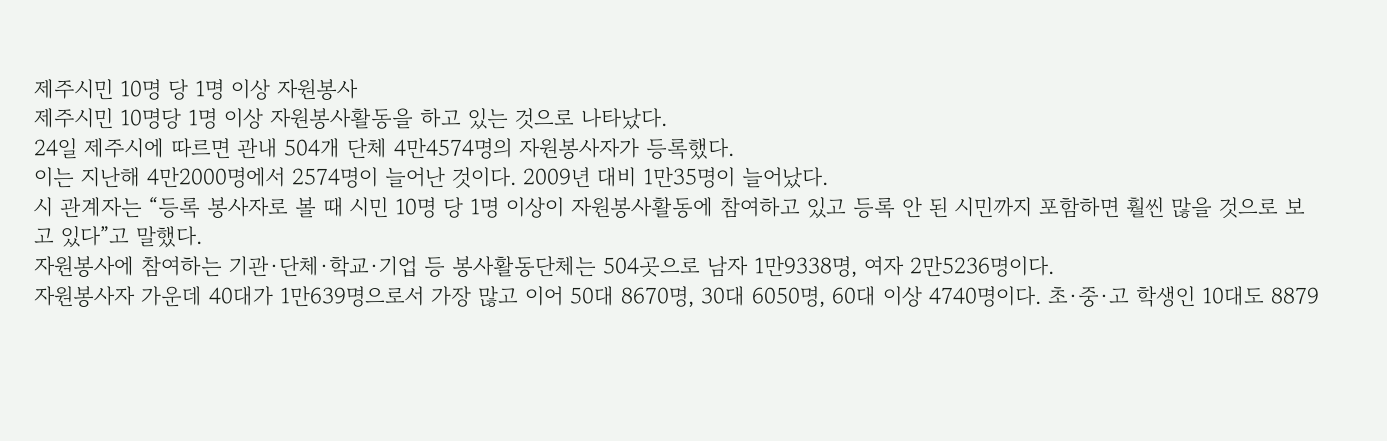제주시민 10명 당 1명 이상 자원봉사
제주시민 10명당 1명 이상 자원봉사활동을 하고 있는 것으로 나타났다.
24일 제주시에 따르면 관내 504개 단체 4만4574명의 자원봉사자가 등록했다.
이는 지난해 4만2000명에서 2574명이 늘어난 것이다. 2009년 대비 1만35명이 늘어났다.
시 관계자는 “등록 봉사자로 볼 때 시민 10명 당 1명 이상이 자원봉사활동에 참여하고 있고 등록 안 된 시민까지 포함하면 훨씬 많을 것으로 보고 있다”고 말했다.
자원봉사에 참여하는 기관·단체·학교·기업 등 봉사활동단체는 504곳으로 남자 1만9338명, 여자 2만5236명이다.
자원봉사자 가운데 40대가 1만639명으로서 가장 많고 이어 50대 8670명, 30대 6050명, 60대 이상 4740명이다. 초·중·고 학생인 10대도 8879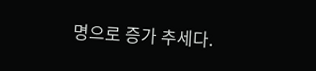명으로 증가 추세다.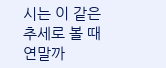시는 이 같은 추세로 볼 때 연말까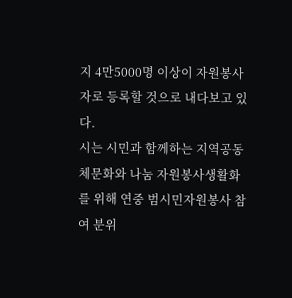지 4만5000명 이상이 자원봉사자로 등록할 것으로 내다보고 있다.
시는 시민과 함께하는 지역공동체문화와 나눔 자원봉사생활화를 위해 연중 범시민자원봉사 참여 분위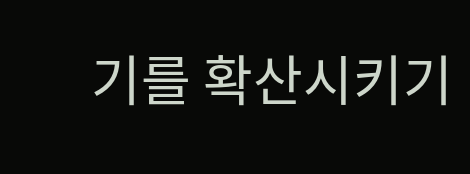기를 확산시키기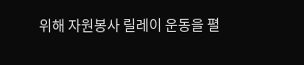위해 자원봉사 릴레이 운동을 펼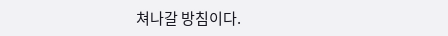쳐나갈 방침이다.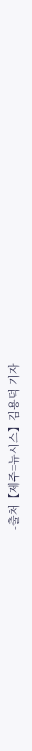-출처【제주=뉴시스】김용덕 기자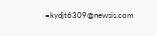=kydjt6309@newsis.com